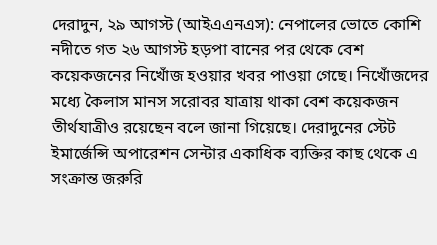দেরাদুন, ২৯ আগস্ট (আইএএনএস): নেপালের ভোতে কোশি নদীতে গত ২৬ আগস্ট হড়পা বানের পর থেকে বেশ কয়েকজনের নিখোঁজ হওয়ার খবর পাওয়া গেছে। নিখোঁজদের মধ্যে কৈলাস মানস সরোবর যাত্রায় থাকা বেশ কয়েকজন তীর্থযাত্রীও রয়েছেন বলে জানা গিয়েছে। দেরাদুনের স্টেট ইমার্জেন্সি অপারেশন সেন্টার একাধিক ব্যক্তির কাছ থেকে এ সংক্রান্ত জরুরি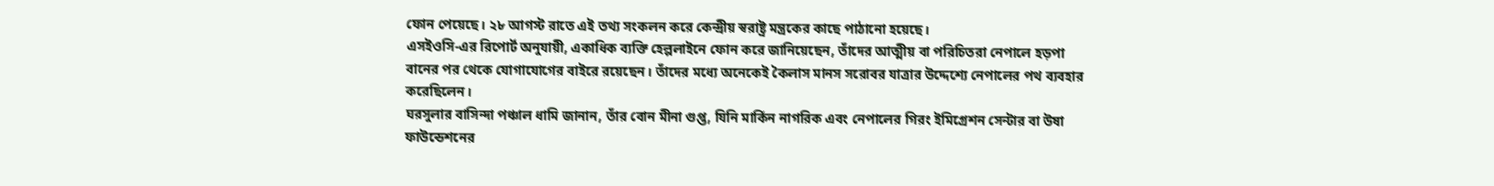ফোন পেয়েছে। ২৮ আগস্ট রাতে এই তথ্য সংকলন করে কেন্দ্রীয় স্বরাষ্ট্র মন্ত্রকের কাছে পাঠানো হয়েছে।
এসইওসি-এর রিপোর্ট অনুযায়ী, একাধিক ব্যক্তি হেল্পলাইনে ফোন করে জানিয়েছেন, তাঁদের আত্মীয় বা পরিচিতরা নেপালে হড়পা বানের পর থেকে যোগাযোগের বাইরে রয়েছেন। তাঁদের মধ্যে অনেকেই কৈলাস মানস সরোবর যাত্রার উদ্দেশ্যে নেপালের পথ ব্যবহার করেছিলেন।
ঘরসুলার বাসিন্দা পঞ্চাল ধামি জানান, তাঁর বোন মীনা গুপ্ত, যিনি মার্কিন নাগরিক এবং নেপালের গিরং ইমিগ্রেশন সেন্টার বা উষা ফাউন্ডেশনের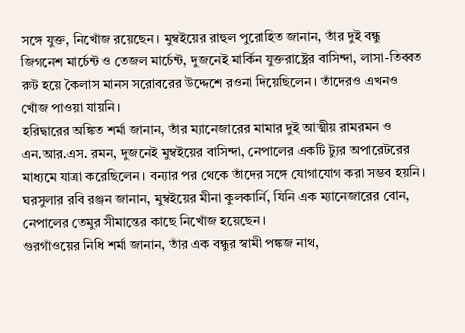সঙ্গে যুক্ত, নিখোঁজ রয়েছেন। মুম্বইয়ের রাহুল পুরোহিত জানান, তাঁর দুই বন্ধু জিগনেশ মার্চেন্ট ও তেজল মার্চেন্ট, দুজনেই মার্কিন যুক্তরাষ্ট্রের বাসিন্দা, লাসা-তিব্বত রুট হয়ে কৈলাস মানস সরোবরের উদ্দেশে রওনা দিয়েছিলেন। তাঁদেরও এখনও খোঁজ পাওয়া যায়নি।
হরিদ্বারের অঙ্কিত শর্মা জানান, তাঁর ম্যানেজারের মামার দুই আত্মীয় রামরমন ও এন.আর.এস. রমন, দুজনেই মুম্বইয়ের বাসিন্দা, নেপালের একটি ট্যুর অপারেটরের মাধ্যমে যাত্রা করেছিলেন। বন্যার পর থেকে তাঁদের সঙ্গে যোগাযোগ করা সম্ভব হয়নি। ঘরসুলার রবি রঞ্জন জানান, মুম্বইয়ের মীনা কুলকার্নি, যিনি এক ম্যানেজারের বোন, নেপালের তেমুর সীমান্তের কাছে নিখোঁজ হয়েছেন।
গুরগাঁওয়ের নিধি শর্মা জানান, তাঁর এক বন্ধুর স্বামী পঙ্কজ নাথ,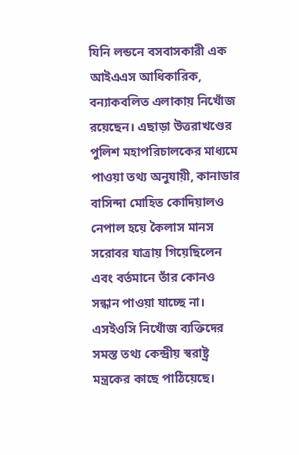যিনি লন্ডনে বসবাসকারী এক আইএএস আধিকারিক, বন্যাকবলিত এলাকায় নিখোঁজ রয়েছেন। এছাড়া উত্তরাখণ্ডের পুলিশ মহাপরিচালকের মাধ্যমে পাওয়া তথ্য অনুযায়ী, কানাডার বাসিন্দা মোহিত কোদিয়ালও নেপাল হয়ে কৈলাস মানস সরোবর যাত্রায় গিয়েছিলেন এবং বর্তমানে তাঁর কোনও সন্ধান পাওয়া যাচ্ছে না।
এসইওসি নিখোঁজ ব্যক্তিদের সমস্ত তথ্য কেন্দ্রীয় স্বরাষ্ট্র মন্ত্রকের কাছে পাঠিয়েছে।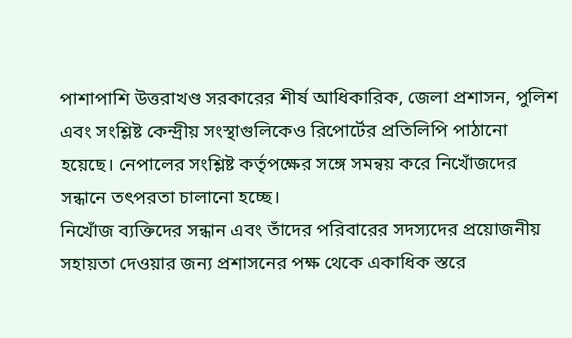পাশাপাশি উত্তরাখণ্ড সরকারের শীর্ষ আধিকারিক, জেলা প্রশাসন, পুলিশ এবং সংশ্লিষ্ট কেন্দ্রীয় সংস্থাগুলিকেও রিপোর্টের প্রতিলিপি পাঠানো হয়েছে। নেপালের সংশ্লিষ্ট কর্তৃপক্ষের সঙ্গে সমন্বয় করে নিখোঁজদের সন্ধানে তৎপরতা চালানো হচ্ছে।
নিখোঁজ ব্যক্তিদের সন্ধান এবং তাঁদের পরিবারের সদস্যদের প্রয়োজনীয় সহায়তা দেওয়ার জন্য প্রশাসনের পক্ষ থেকে একাধিক স্তরে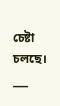চেষ্টা চলছে।
___